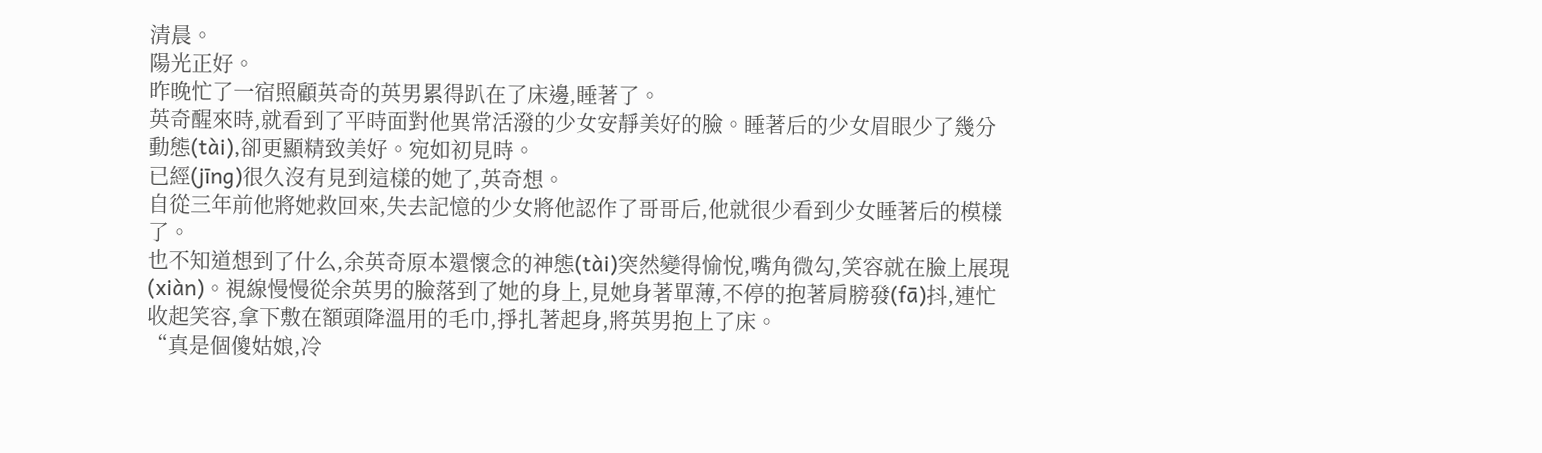清晨。
陽光正好。
昨晚忙了一宿照顧英奇的英男累得趴在了床邊,睡著了。
英奇醒來時,就看到了平時面對他異常活潑的少女安靜美好的臉。睡著后的少女眉眼少了幾分動態(tài),卻更顯精致美好。宛如初見時。
已經(jīng)很久沒有見到這樣的她了,英奇想。
自從三年前他將她救回來,失去記憶的少女將他認作了哥哥后,他就很少看到少女睡著后的模樣了。
也不知道想到了什么,余英奇原本還懷念的神態(tài)突然變得愉悅,嘴角微勾,笑容就在臉上展現(xiàn)。視線慢慢從余英男的臉落到了她的身上,見她身著單薄,不停的抱著肩膀發(fā)抖,連忙收起笑容,拿下敷在額頭降溫用的毛巾,掙扎著起身,將英男抱上了床。
“真是個傻姑娘,冷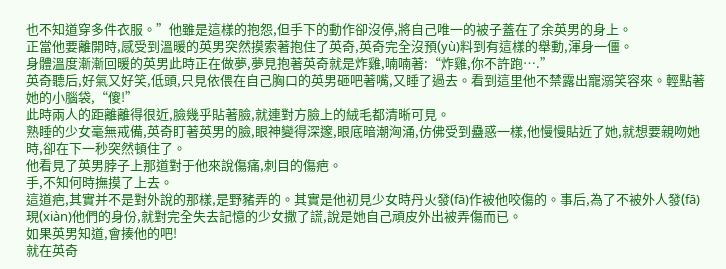也不知道穿多件衣服。”他雖是這樣的抱怨,但手下的動作卻沒停,將自己唯一的被子蓋在了余英男的身上。
正當他要離開時,感受到溫暖的英男突然摸索著抱住了英奇,英奇完全沒預(yù)料到有這樣的舉動,渾身一僵。
身體溫度漸漸回暖的英男此時正在做夢,夢見抱著英奇就是炸雞,喃喃著:“炸雞,你不許跑….”
英奇聽后,好氣又好笑,低頭,只見依偎在自己胸口的英男砸吧著嘴,又睡了過去。看到這里他不禁露出寵溺笑容來。輕點著她的小腦袋,“傻!”
此時兩人的距離離得很近,臉幾乎貼著臉,就連對方臉上的絨毛都清晰可見。
熟睡的少女毫無戒備,英奇盯著英男的臉,眼神變得深邃,眼底暗潮洶涌,仿佛受到蠱惑一樣,他慢慢貼近了她,就想要親吻她時,卻在下一秒突然頓住了。
他看見了英男脖子上那道對于他來說傷痛,刺目的傷疤。
手,不知何時撫摸了上去。
這道疤,其實并不是對外說的那樣,是野豬弄的。其實是他初見少女時丹火發(fā)作被他咬傷的。事后,為了不被外人發(fā)現(xiàn)他們的身份,就對完全失去記憶的少女撒了謊,說是她自己頑皮外出被弄傷而已。
如果英男知道,會揍他的吧!
就在英奇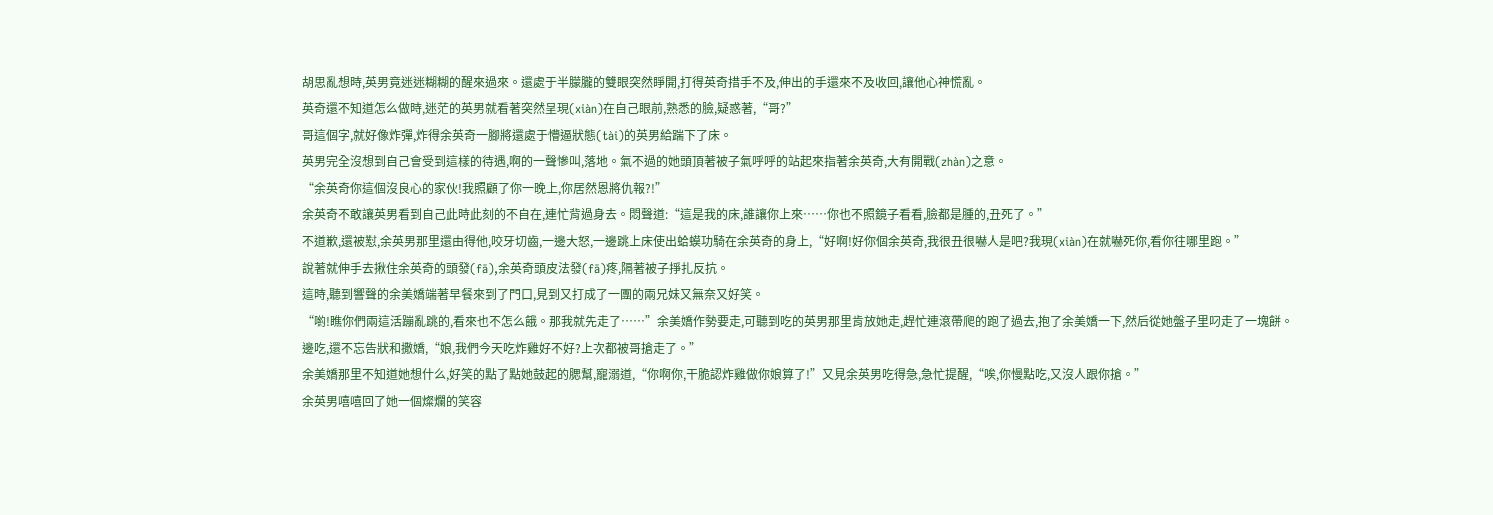胡思亂想時,英男竟迷迷糊糊的醒來過來。還處于半朦朧的雙眼突然睜開,打得英奇措手不及,伸出的手還來不及收回,讓他心神慌亂。
英奇還不知道怎么做時,迷茫的英男就看著突然呈現(xiàn)在自己眼前,熟悉的臉,疑惑著,“哥?”
哥這個字,就好像炸彈,炸得余英奇一腳將還處于懵逼狀態(tài)的英男給踹下了床。
英男完全沒想到自己會受到這樣的待遇,啊的一聲慘叫,落地。氣不過的她頭頂著被子氣呼呼的站起來指著余英奇,大有開戰(zhàn)之意。
“余英奇你這個沒良心的家伙!我照顧了你一晚上,你居然恩將仇報?!”
余英奇不敢讓英男看到自己此時此刻的不自在,連忙背過身去。悶聲道:“這是我的床,誰讓你上來……你也不照鏡子看看,臉都是腫的,丑死了。”
不道歉,還被懟,余英男那里還由得他,咬牙切齒,一邊大怒,一邊跳上床使出蛤蟆功騎在余英奇的身上,“好啊!好你個余英奇,我很丑很嚇人是吧?我現(xiàn)在就嚇死你,看你往哪里跑。”
說著就伸手去揪住余英奇的頭發(fā),余英奇頭皮法發(fā)疼,隔著被子掙扎反抗。
這時,聽到響聲的余美嬌端著早餐來到了門口,見到又打成了一團的兩兄妹又無奈又好笑。
“喲!瞧你們兩這活蹦亂跳的,看來也不怎么餓。那我就先走了……”余美嬌作勢要走,可聽到吃的英男那里肯放她走,趕忙連滾帶爬的跑了過去,抱了余美嬌一下,然后從她盤子里叼走了一塊餅。
邊吃,還不忘告狀和撒嬌,“娘,我們今天吃炸雞好不好?上次都被哥搶走了。”
余美嬌那里不知道她想什么,好笑的點了點她鼓起的腮幫,寵溺道,“你啊你,干脆認炸雞做你娘算了!”又見余英男吃得急,急忙提醒,“唉,你慢點吃,又沒人跟你搶。”
余英男嘻嘻回了她一個燦爛的笑容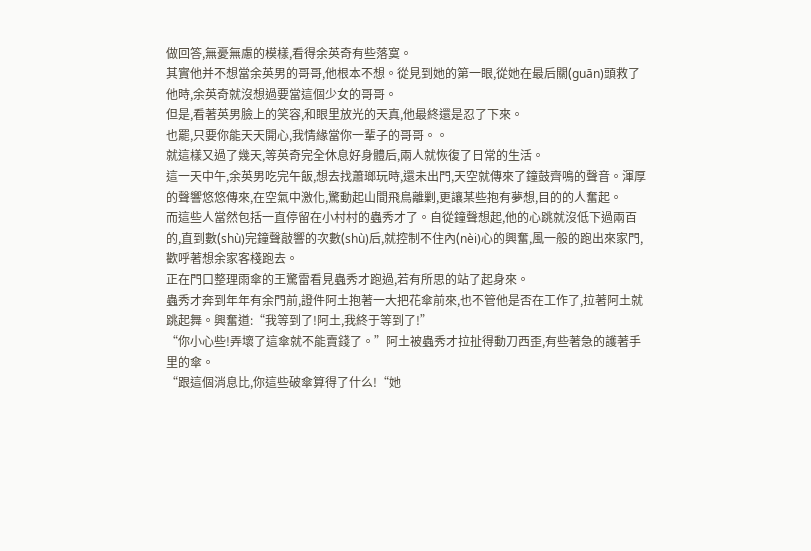做回答,無憂無慮的模樣,看得余英奇有些落寞。
其實他并不想當余英男的哥哥,他根本不想。從見到她的第一眼,從她在最后關(guān)頭救了他時,余英奇就沒想過要當這個少女的哥哥。
但是,看著英男臉上的笑容,和眼里放光的天真,他最終還是忍了下來。
也罷,只要你能天天開心,我情緣當你一輩子的哥哥。。
就這樣又過了幾天,等英奇完全休息好身體后,兩人就恢復了日常的生活。
這一天中午,余英男吃完午飯,想去找蕭瑯玩時,還未出門,天空就傳來了鐘鼓齊鳴的聲音。渾厚的聲響悠悠傳來,在空氣中激化,驚動起山間飛鳥離剿,更讓某些抱有夢想,目的的人奮起。
而這些人當然包括一直停留在小村村的蟲秀才了。自從鐘聲想起,他的心跳就沒低下過兩百的,直到數(shù)完鐘聲敲響的次數(shù)后,就控制不住內(nèi)心的興奮,風一般的跑出來家門,歡呼著想余家客棧跑去。
正在門口整理雨傘的王驚雷看見蟲秀才跑過,若有所思的站了起身來。
蟲秀才奔到年年有余門前,證件阿土抱著一大把花傘前來,也不管他是否在工作了,拉著阿土就跳起舞。興奮道:“我等到了!阿土,我終于等到了!”
“你小心些!弄壞了這傘就不能賣錢了。”阿土被蟲秀才拉扯得動刀西歪,有些著急的護著手里的傘。
“跟這個消息比,你這些破傘算得了什么!“她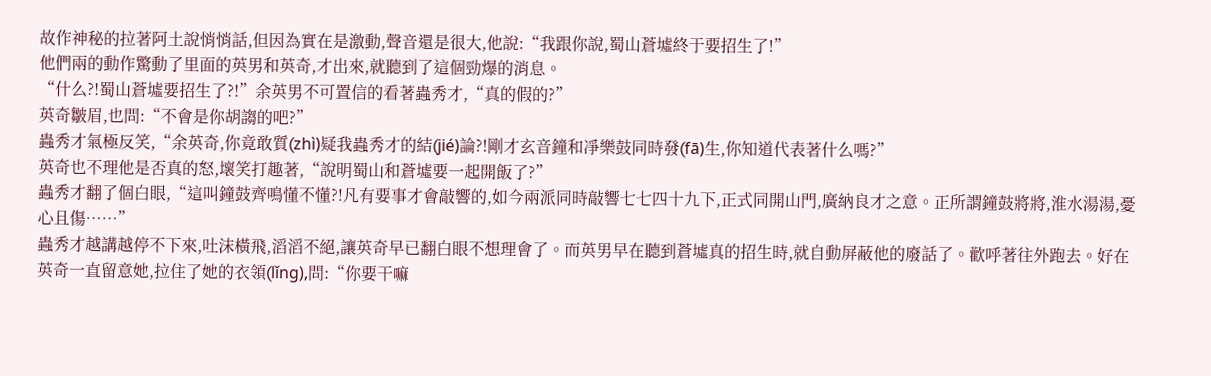故作神秘的拉著阿土說悄悄話,但因為實在是激動,聲音還是很大,他說:“我跟你說,蜀山蒼墟終于要招生了!”
他們兩的動作驚動了里面的英男和英奇,才出來,就聽到了這個勁爆的消息。
“什么?!蜀山蒼墟要招生了?!”余英男不可置信的看著蟲秀才,“真的假的?”
英奇皺眉,也問:“不會是你胡謅的吧?”
蟲秀才氣極反笑,“余英奇,你竟敢質(zhì)疑我蟲秀才的結(jié)論?!剛才玄音鐘和凈樂鼓同時發(fā)生,你知道代表著什么嗎?”
英奇也不理他是否真的怒,壞笑打趣著,“說明蜀山和蒼墟要一起開飯了?”
蟲秀才翻了個白眼,“這叫鐘鼓齊鳴懂不懂?!凡有要事才會敲響的,如今兩派同時敲響七七四十九下,正式同開山門,廣納良才之意。正所謂鐘鼓將將,淮水湯湯,憂心且傷……”
蟲秀才越講越停不下來,吐沫橫飛,滔滔不絕,讓英奇早已翻白眼不想理會了。而英男早在聽到蒼墟真的招生時,就自動屏蔽他的廢話了。歡呼著往外跑去。好在英奇一直留意她,拉住了她的衣領(lǐng),問:“你要干嘛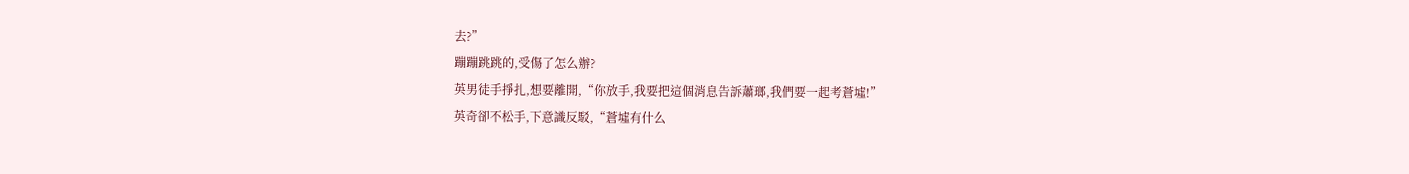去?”
蹦蹦跳跳的,受傷了怎么辦?
英男徒手掙扎,想要離開,“你放手,我要把這個消息告訴蕭瑯,我們要一起考蒼墟!”
英奇卻不松手,下意識反駁,“蒼墟有什么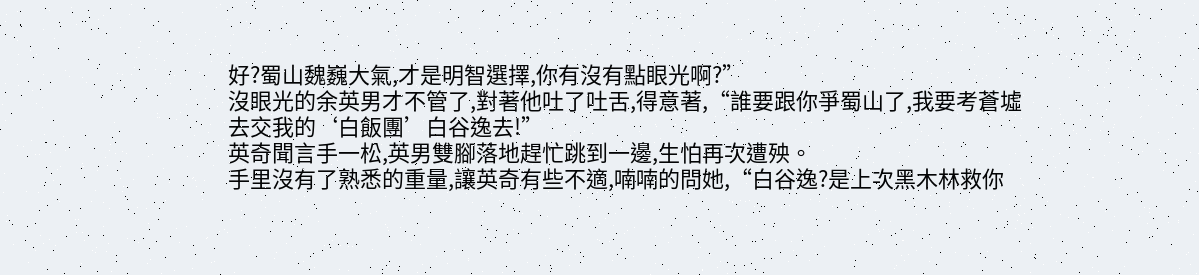好?蜀山魏巍大氣,才是明智選擇,你有沒有點眼光啊?”
沒眼光的余英男才不管了,對著他吐了吐舌,得意著,“誰要跟你爭蜀山了,我要考蒼墟去交我的‘白飯團’白谷逸去!”
英奇聞言手一松,英男雙腳落地趕忙跳到一邊,生怕再次遭殃。
手里沒有了熟悉的重量,讓英奇有些不適,喃喃的問她,“白谷逸?是上次黑木林救你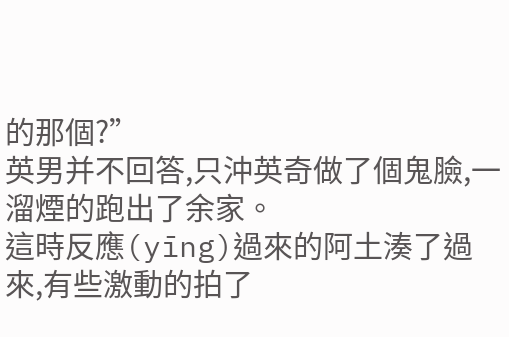的那個?”
英男并不回答,只沖英奇做了個鬼臉,一溜煙的跑出了余家。
這時反應(yīng)過來的阿土湊了過來,有些激動的拍了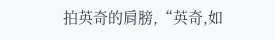拍英奇的肩膀,“英奇,如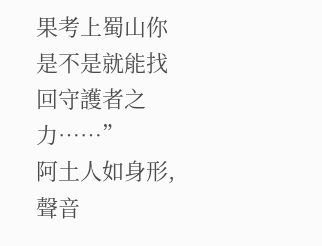果考上蜀山你是不是就能找回守護者之力……”
阿土人如身形,聲音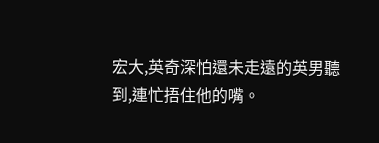宏大,英奇深怕還未走遠的英男聽到,連忙捂住他的嘴。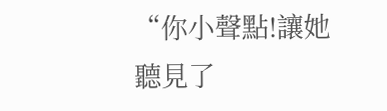“你小聲點!讓她聽見了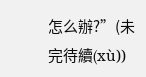怎么辦?”(未完待續(xù))